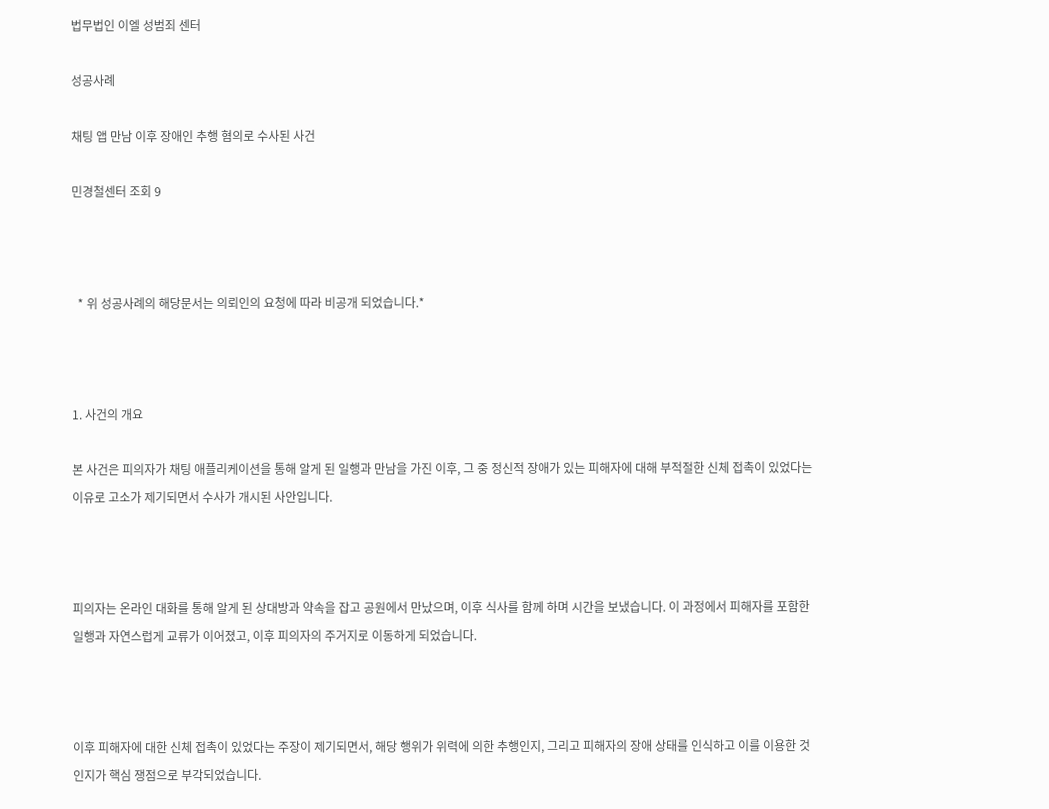법무법인 이엘 성범죄 센터

성공사례

채팅 앱 만남 이후 장애인 추행 혐의로 수사된 사건

민경철센터 조회 9



  * 위 성공사례의 해당문서는 의뢰인의 요청에 따라 비공개 되었습니다.*



1. 사건의 개요

본 사건은 피의자가 채팅 애플리케이션을 통해 알게 된 일행과 만남을 가진 이후, 그 중 정신적 장애가 있는 피해자에 대해 부적절한 신체 접촉이 있었다는 이유로 고소가 제기되면서 수사가 개시된 사안입니다.



피의자는 온라인 대화를 통해 알게 된 상대방과 약속을 잡고 공원에서 만났으며, 이후 식사를 함께 하며 시간을 보냈습니다. 이 과정에서 피해자를 포함한 일행과 자연스럽게 교류가 이어졌고, 이후 피의자의 주거지로 이동하게 되었습니다.



이후 피해자에 대한 신체 접촉이 있었다는 주장이 제기되면서, 해당 행위가 위력에 의한 추행인지, 그리고 피해자의 장애 상태를 인식하고 이를 이용한 것인지가 핵심 쟁점으로 부각되었습니다.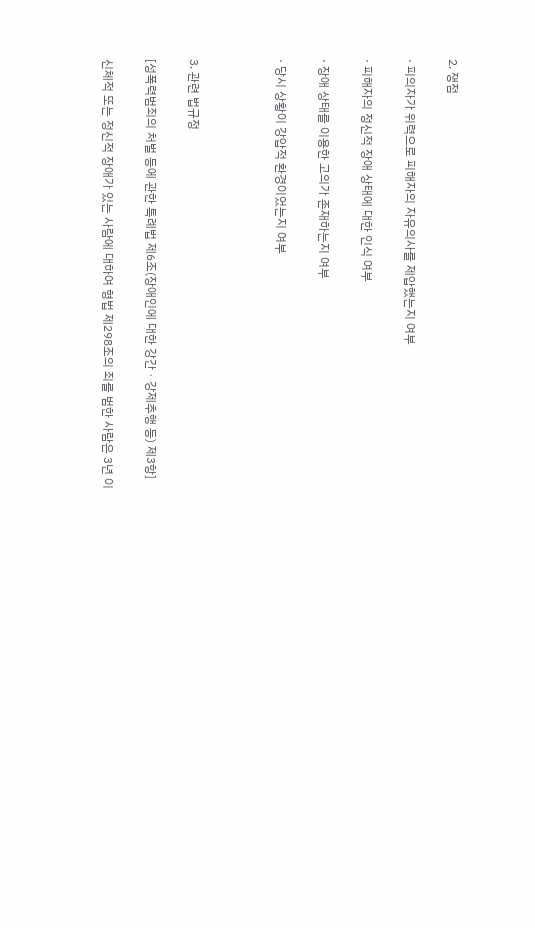2. 쟁점

· 피의자가 위력으로 피해자의 자유의사를 제압했는지 여부

· 피해자의 정신적 장애 상태에 대한 인식 여부

· 장애 상태를 이용한 고의가 존재하는지 여부

· 당시 상황이 강압적 환경이었는지 여부



3. 관련 법규정

[성폭력범죄의 처벌 등에 관한 특례법 제6조(장애인에 대한 강간ㆍ강제추행 등) 제3항]

신체적 또는 정신적 장애가 있는 사람에 대하여 형법 제298조의 죄를 범한 사람은 3년 이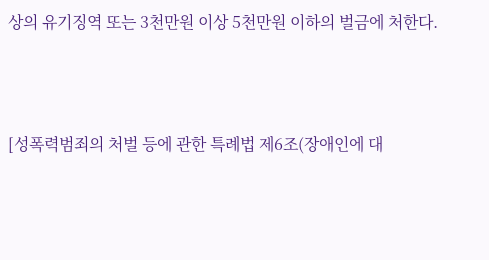상의 유기징역 또는 3천만원 이상 5천만원 이하의 벌금에 처한다.



[성폭력범죄의 처벌 등에 관한 특례법 제6조(장애인에 대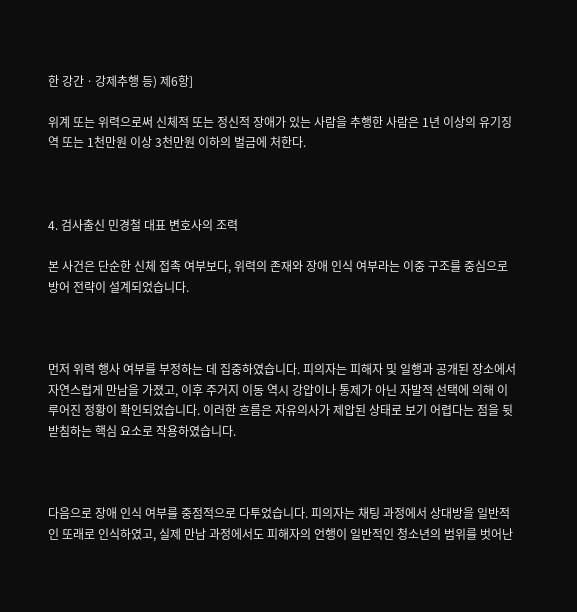한 강간ㆍ강제추행 등) 제6항]

위계 또는 위력으로써 신체적 또는 정신적 장애가 있는 사람을 추행한 사람은 1년 이상의 유기징역 또는 1천만원 이상 3천만원 이하의 벌금에 처한다.



4. 검사출신 민경철 대표 변호사의 조력

본 사건은 단순한 신체 접촉 여부보다, 위력의 존재와 장애 인식 여부라는 이중 구조를 중심으로 방어 전략이 설계되었습니다.



먼저 위력 행사 여부를 부정하는 데 집중하였습니다. 피의자는 피해자 및 일행과 공개된 장소에서 자연스럽게 만남을 가졌고, 이후 주거지 이동 역시 강압이나 통제가 아닌 자발적 선택에 의해 이루어진 정황이 확인되었습니다. 이러한 흐름은 자유의사가 제압된 상태로 보기 어렵다는 점을 뒷받침하는 핵심 요소로 작용하였습니다.



다음으로 장애 인식 여부를 중점적으로 다투었습니다. 피의자는 채팅 과정에서 상대방을 일반적인 또래로 인식하였고, 실제 만남 과정에서도 피해자의 언행이 일반적인 청소년의 범위를 벗어난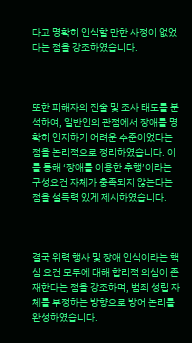다고 명확히 인식할 만한 사정이 없었다는 점을 강조하였습니다.



또한 피해자의 진술 및 조사 태도를 분석하여, 일반인의 관점에서 장애를 명확히 인지하기 어려운 수준이었다는 점을 논리적으로 정리하였습니다. 이를 통해 ‘장애를 이용한 추행’이라는 구성요건 자체가 충족되지 않는다는 점을 설득력 있게 제시하였습니다.



결국 위력 행사 및 장애 인식이라는 핵심 요건 모두에 대해 합리적 의심이 존재한다는 점을 강조하며, 범죄 성립 자체를 부정하는 방향으로 방어 논리를 완성하였습니다.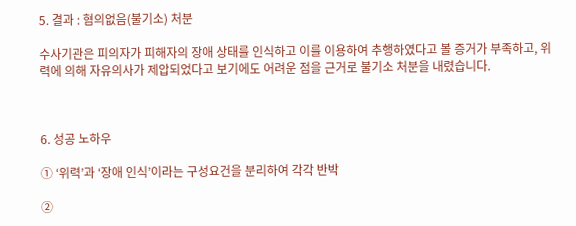5. 결과 : 혐의없음(불기소) 처분

수사기관은 피의자가 피해자의 장애 상태를 인식하고 이를 이용하여 추행하였다고 볼 증거가 부족하고, 위력에 의해 자유의사가 제압되었다고 보기에도 어려운 점을 근거로 불기소 처분을 내렸습니다.



6. 성공 노하우

① ‘위력’과 ‘장애 인식’이라는 구성요건을 분리하여 각각 반박

②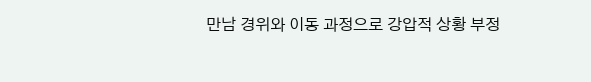만남 경위와 이동 과정으로 강압적 상황 부정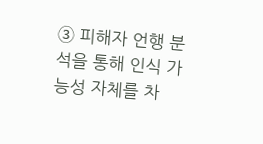③ 피해자 언행 분석을 통해 인식 가능성 자체를 차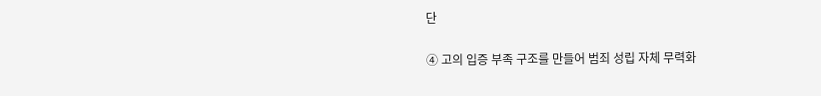단

④ 고의 입증 부족 구조를 만들어 범죄 성립 자체 무력화